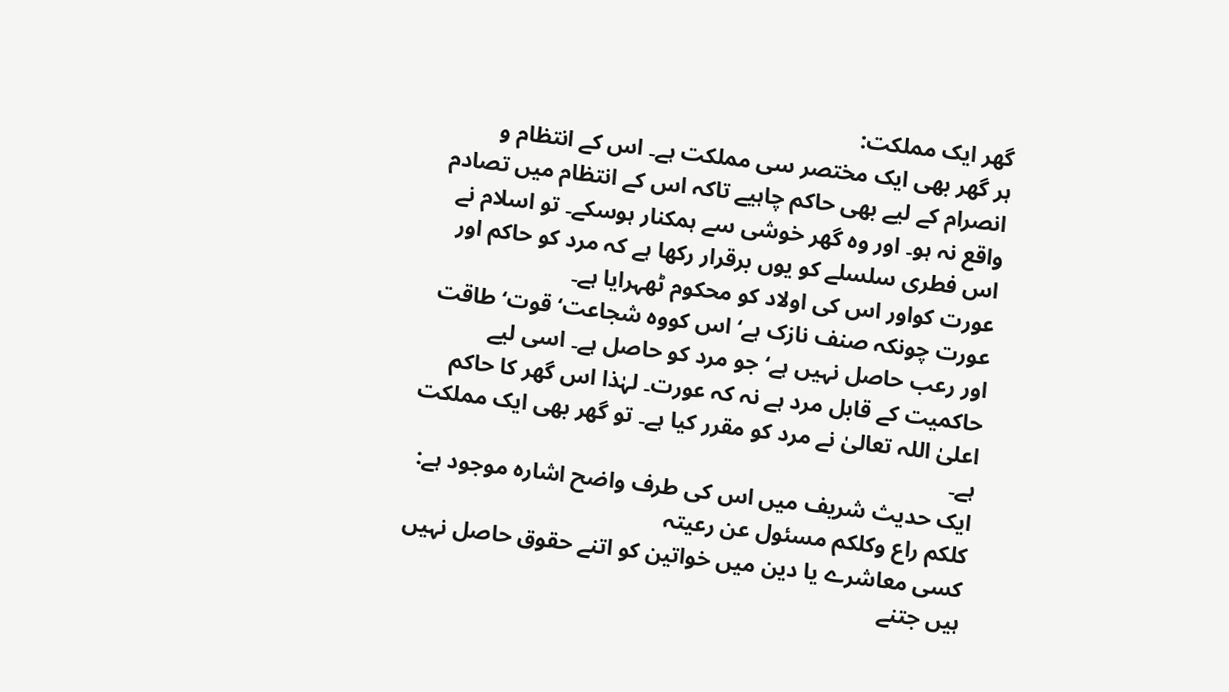گھر ایک مملکت:
ہر گھر بھی ایک مختصر سی مملکت ہے۔ اس کے انتظام و انصرام کے لیے بھی حاکم چاہیے تاکہ اس کے انتظام میں تصادم واقع نہ ہو۔ اور وہ گھر خوشی سے ہمکنار ہوسکے۔ تو اسلام نے اس فطری سلسلے کو یوں برقرار رکھا ہے کہ مرد کو حاکم اور عورت کواور اس کی اولاد کو محکوم ٹھہرایا ہے۔
عورت چونکہ صنف نازک ہے‘ اس کووہ شجاعت‘ قوت‘ طاقت اور رعب حاصل نہیں ہے‘ جو مرد کو حاصل ہے۔ اسی لیے حاکمیت کے قابل مرد ہے نہ کہ عورت۔ لہٰذا اس گھر کا حاکم اعلیٰ اللہ تعالیٰ نے مرد کو مقرر کیا ہے۔ تو گھر بھی ایک مملکت ہے۔
ایک حدیث شریف میں اس کی طرف واضح اشارہ موجود ہے:
کلکم راع وکلکم مسئول عن رعیتہ
کسی معاشرے یا دین میں خواتین کو اتنے حقوق حاصل نہیں ہیں جتنے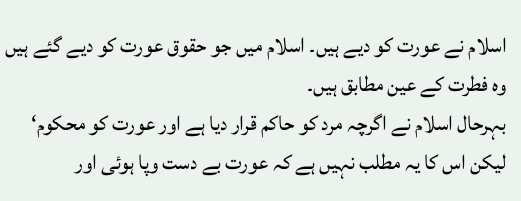اسلام نے عورت کو دیے ہیں۔ اسلام میں جو حقوق عورت کو دیے گئے ہیں وہ فطرت کے عین مطابق ہیں۔
بہرحال اسلام نے اگرچہ مرد کو حاکم قرار دیا ہے اور عورت کو محکوم‘ لیکن اس کا یہ مطلب نہیں ہے کہ عورت بے دست وپا ہوئی اور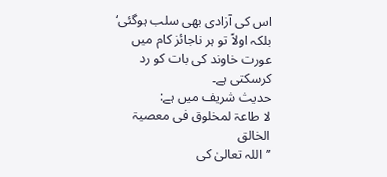اس کی آزادی بھی سلب ہوگئی‘ بلکہ اولاً تو ہر ناجائز کام میں عورت خاوند کی بات کو رد کرسکتی ہے۔
حدیث شریف میں ہے:
لا طاعۃ لمخلوق فی معصیۃ الخالق
’’اللہ تعالیٰ کی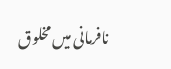نافرمانی میں مخلوق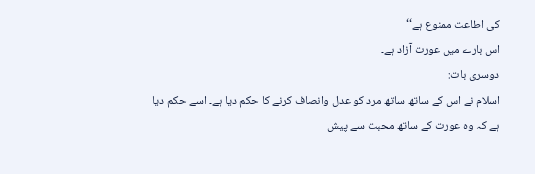کی اطاعت ممنوع ہے‘‘
اس بارے میں عورت آزاد ہے۔
دوسری بات:
اسلام نے اس کے ساتھ ساتھ مرد کو عدل وانصاف کرنے کا حکم دیا ہے۔ اسے حکم دیا ہے کہ وہ عورت کے ساتھ محبت سے پیش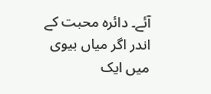آئے۔ دائرہ محبت کے اندر اگر میاں بیوی میں ایک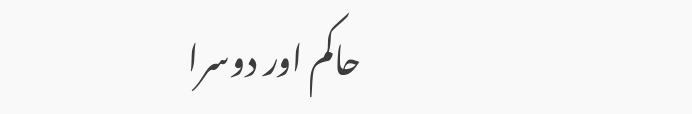حاکم اور دوسرا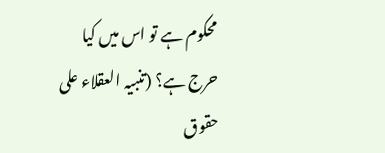محکوم ہے تو اس میں کیا حرج ہے؟ (تنبیہ العقلاء علی حقوق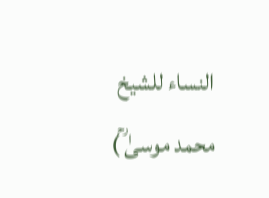النساء للشیخ محمد موسیٰ ؒ)